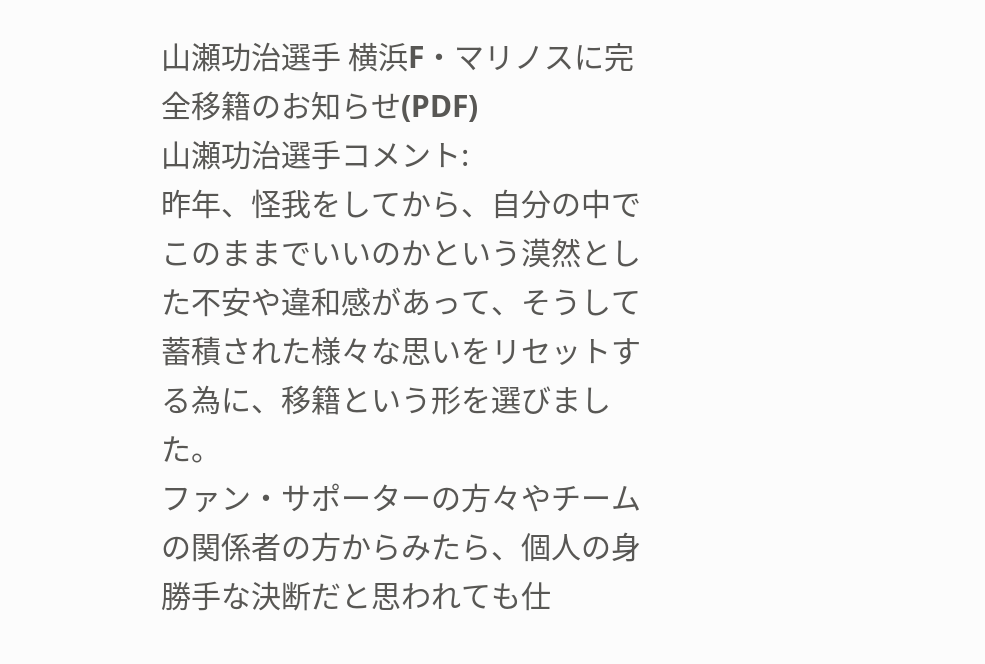山瀬功治選手 横浜F・マリノスに完全移籍のお知らせ(PDF)
山瀬功治選手コメント:
昨年、怪我をしてから、自分の中でこのままでいいのかという漠然とした不安や違和感があって、そうして蓄積された様々な思いをリセットする為に、移籍という形を選びました。
ファン・サポーターの方々やチームの関係者の方からみたら、個人の身勝手な決断だと思われても仕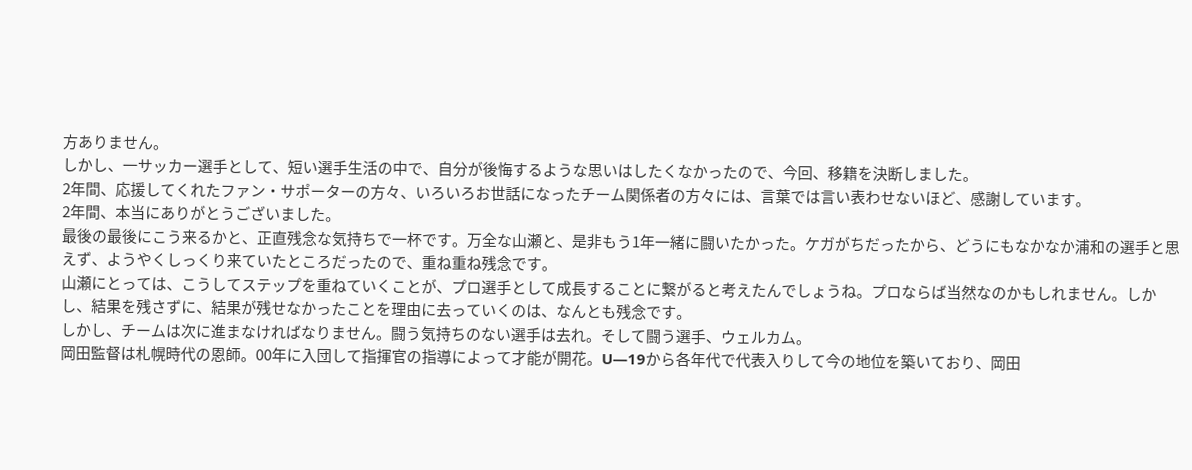方ありません。
しかし、一サッカー選手として、短い選手生活の中で、自分が後悔するような思いはしたくなかったので、今回、移籍を決断しました。
2年間、応援してくれたファン・サポーターの方々、いろいろお世話になったチーム関係者の方々には、言葉では言い表わせないほど、感謝しています。
2年間、本当にありがとうございました。
最後の最後にこう来るかと、正直残念な気持ちで一杯です。万全な山瀬と、是非もう1年一緒に闘いたかった。ケガがちだったから、どうにもなかなか浦和の選手と思えず、ようやくしっくり来ていたところだったので、重ね重ね残念です。
山瀬にとっては、こうしてステップを重ねていくことが、プロ選手として成長することに繋がると考えたんでしょうね。プロならば当然なのかもしれません。しかし、結果を残さずに、結果が残せなかったことを理由に去っていくのは、なんとも残念です。
しかし、チームは次に進まなければなりません。闘う気持ちのない選手は去れ。そして闘う選手、ウェルカム。
岡田監督は札幌時代の恩師。00年に入団して指揮官の指導によって才能が開花。U―19から各年代で代表入りして今の地位を築いており、岡田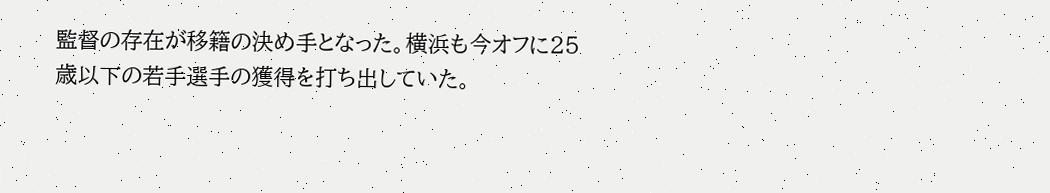監督の存在が移籍の決め手となった。横浜も今オフに25歳以下の若手選手の獲得を打ち出していた。